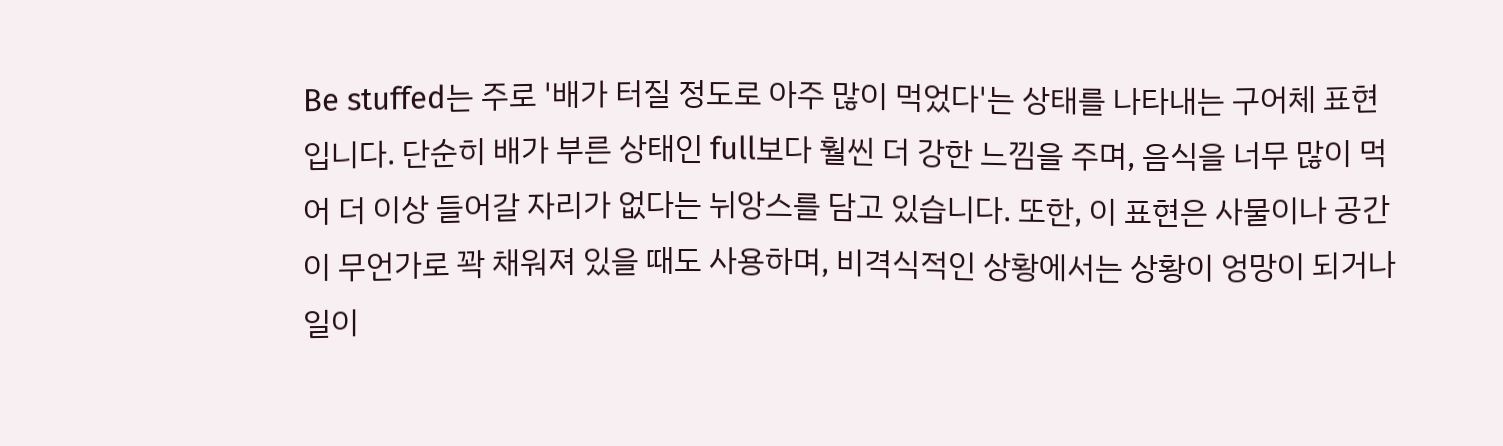Be stuffed는 주로 '배가 터질 정도로 아주 많이 먹었다'는 상태를 나타내는 구어체 표현입니다. 단순히 배가 부른 상태인 full보다 훨씬 더 강한 느낌을 주며, 음식을 너무 많이 먹어 더 이상 들어갈 자리가 없다는 뉘앙스를 담고 있습니다. 또한, 이 표현은 사물이나 공간이 무언가로 꽉 채워져 있을 때도 사용하며, 비격식적인 상황에서는 상황이 엉망이 되거나 일이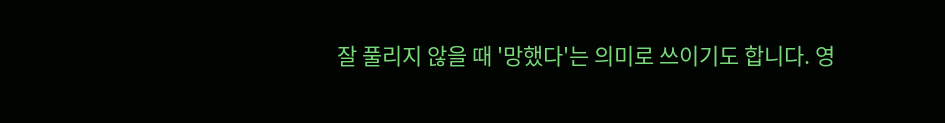잘 풀리지 않을 때 '망했다'는 의미로 쓰이기도 합니다. 영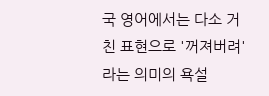국 영어에서는 다소 거친 표현으로 '꺼져버려'라는 의미의 욕설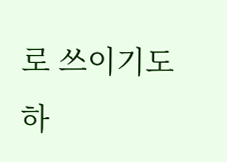로 쓰이기도 하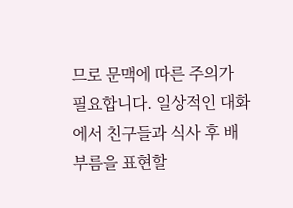므로 문맥에 따른 주의가 필요합니다. 일상적인 대화에서 친구들과 식사 후 배부름을 표현할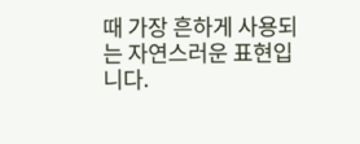때 가장 흔하게 사용되는 자연스러운 표현입니다.